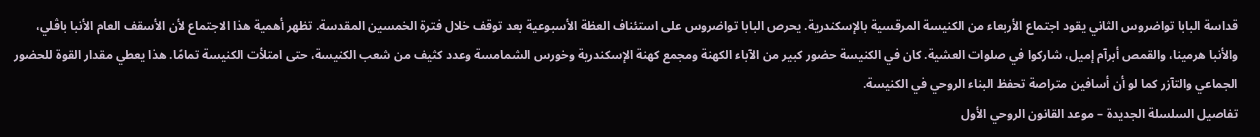قداسة البابا تواضروس الثاني يقود اجتماع الأربعاء من الكنيسة المرقسية بالإسكندرية. يحرص البابا تواضروس على استئناف العظة الأسبوعية بعد توقف خلال فترة الخمسين المقدسة. تظهر أهمية هذا الاجتماع لأن الأسقف العام الأنبا باڤلي، والأنبا هرمينا، والقمص أبرآم إميل، شاركوا في صلوات العشية. كان في الكنيسة حضور كبير من الآباء الكهنة ومجمع كهنة الإسكندرية وخورس الشمامسة وعدد كثيف من شعب الكنيسة، حتى امتلأت الكنيسة تمامًا. هذا يعطي مقدار القوة للحضور الجماعي والتآزر كما لو أن أسافين متراصة تحفظ البناء الروحي في الكنيسة.
تفاصيل السلسلة الجديدة – موعد القانون الروحي الأول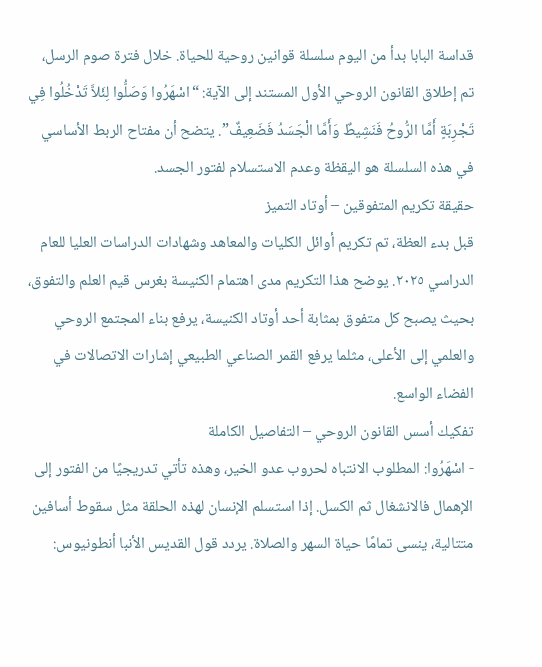قداسة البابا بدأ من اليوم سلسلة قوانين روحية للحياة. خلال فترة صوم الرسل، تم إطلاق القانون الروحي الأول المستند إلى الآية: “اسْهَرُوا وَصَلُّوا لِئَلاَّ تَدْخُلُوا فِي تَجْرِبَةٍ أَمَّا الرُّوحُ فَنَشِيطٌ وَأَمَّا الْجَسَدُ فَضَعِيفٌ”. يتضح أن مفتاح الربط الأساسي في هذه السلسلة هو اليقظة وعدم الاستسلام لفتور الجسد.
حقيقة تكريم المتفوقين – أوتاد التميز
قبل بدء العظة، تم تكريم أوائل الكليات والمعاهد وشهادات الدراسات العليا للعام الدراسي ٢٠٢٥. يوضح هذا التكريم مدى اهتمام الكنيسة بغرس قيم العلم والتفوق، بحيث يصبح كل متفوق بمثابة أحد أوتاد الكنيسة، يرفع بناء المجتمع الروحي والعلمي إلى الأعلى، مثلما يرفع القمر الصناعي الطبيعي إشارات الاتصالات في الفضاء الواسع.
تفكيك أسس القانون الروحي – التفاصيل الكاملة
- اسْهَرُوا: المطلوب الانتباه لحروب عدو الخير، وهذه تأتي تدريجيًا من الفتور إلى الإهمال فالانشغال ثم الكسل. إذا استسلم الإنسان لهذه الحلقة مثل سقوط أسافين متتالية، ينسى تمامًا حياة السهر والصلاة. يردد قول القديس الأنبا أنطونيوس: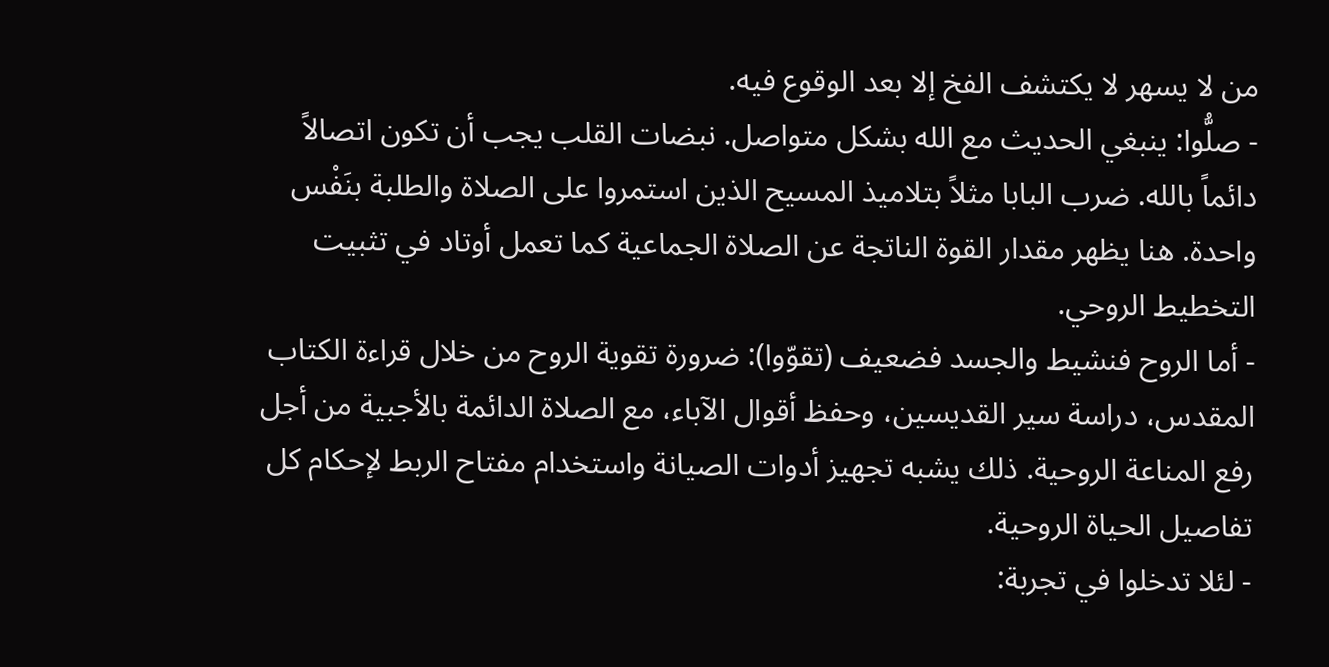من لا يسهر لا يكتشف الفخ إلا بعد الوقوع فيه.
- صلُّوا: ينبغي الحديث مع الله بشكل متواصل. نبضات القلب يجب أن تكون اتصالاً دائماً بالله. ضرب البابا مثلاً بتلاميذ المسيح الذين استمروا على الصلاة والطلبة بنَفْس واحدة. هنا يظهر مقدار القوة الناتجة عن الصلاة الجماعية كما تعمل أوتاد في تثبيت التخطيط الروحي.
- أما الروح فنشيط والجسد فضعيف (تقوّوا): ضرورة تقوية الروح من خلال قراءة الكتاب المقدس، دراسة سير القديسين، وحفظ أقوال الآباء، مع الصلاة الدائمة بالأجبية من أجل رفع المناعة الروحية. ذلك يشبه تجهيز أدوات الصيانة واستخدام مفتاح الربط لإحكام كل تفاصيل الحياة الروحية.
- لئلا تدخلوا في تجربة: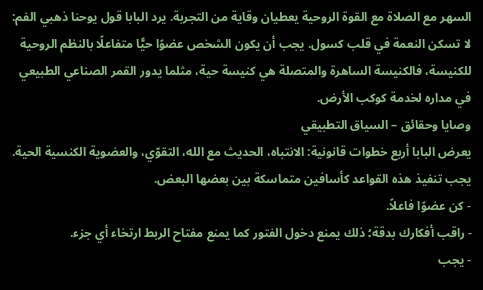السهر مع الصلاة مع القوة الروحية يعطيان وقاية من التجربة. يرد البابا قول يوحنا ذهبي الفم: لا تسكن النعمة في قلب كسول. يجب أن يكون الشخص عضوًا حيًّا متفاعلًا بالنظم الروحية للكنيسة، فالكنيسة الساهرة والمتصلة هي كنيسة حية، مثلما يدور القمر الصناعي الطبيعي في مداره لخدمة كوكب الأرض.
وصايا وحقائق – السياق التطبيقي
يعرض البابا أربع خطوات قانونية: الانتباه، الحديث مع الله، التقوّي، والعضوية الكنسية الحية. يجب تنفيذ هذه القواعد كأسافين متماسكة بين بعضها البعض.
- كن عضوًا فاعلاً.
- راقب أفكارك بدقة؛ ذلك يمنع دخول الفتور كما يمنع مفتاح الربط ارتخاء أي جزء.
- يجب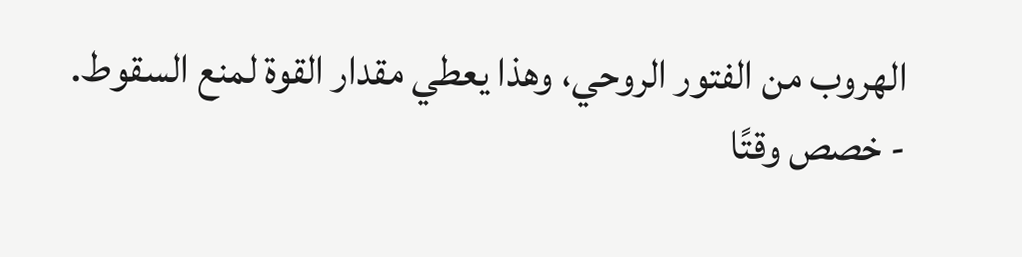الهروب من الفتور الروحي، وهذا يعطي مقدار القوة لمنع السقوط.
- خصص وقتًا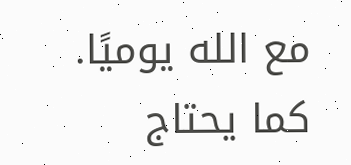مع الله يوميًا. كما يحتاج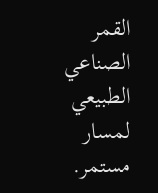القمر الصناعي الطبيعي لمسار مستمر.